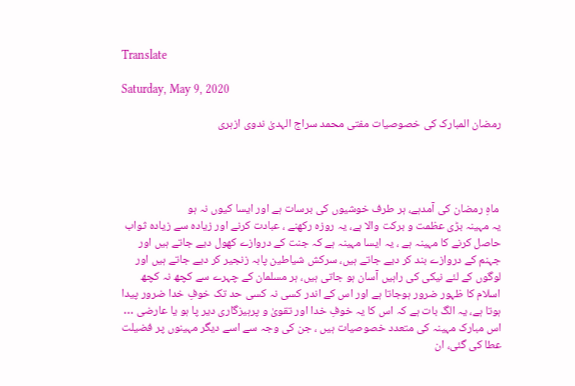Translate

Saturday, May 9, 2020

رمضان المبارک کی خصوصیات مفتی محمد سراج الہدیٰ ندوی ازہری




 ماہِ رمضان کی آمدہے، ہر طرف خوشیوں کی برسات ہے اور ایسا کیوں نہ ہو
یہ مہینہ بڑی عظمت و برکت والا ہے، یہ روزہ رکھنے ، عبادت کرنے اور زیادہ سے زیادہ ثواب حاصل کرنے کا مہینہ ہے ، یہ ایسا مہینہ ہے کہ جنت کے دروازے کھول دیے جاتے ہیں اور جہنم کے دروازے بند کر دیے جاتے ہیں، سرکش شیاطین پابہ زنجیر کر دیے جاتے ہیں اور لوگوں کے لئے نیکی کی راہیں آسان ہو جاتی ہیں، ہر مسلمان کے چہرے سے کچھ نہ کچھ اسلام کا ظہور ضرور ہوجاتا ہے اور اس کے اندر کسی نہ کسی حد تک خوفِ خدا ضرور پیدا ہوتا ہے، یہ الگ بات ہے کہ اس کا یہ خوفِ خدا اور تقویٰ و پرہیزگاری دیر پا ہو یا عارضی …
اس مبارک مہینہ کی متعدد خصوصیات ہیں ، جن کی وجہ سے اسے دیگر مہینوں پر فضیلت عطا کی گئی، ان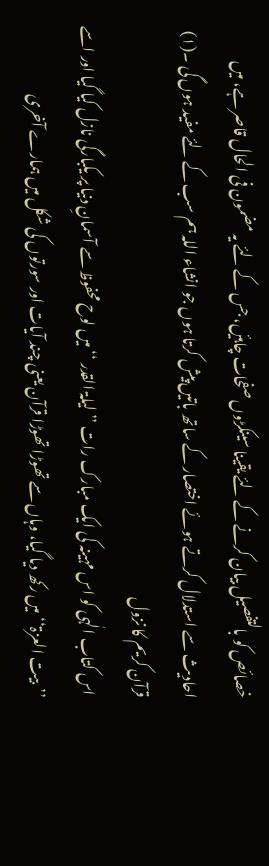خصائص کو بالتفصیل بیان کرنے کے لئے یقینا سینکڑوں صفحات چاہیٔں، جس کے لئے یہ مضمون فی الحال قاصر ہے، میں احادیث سے استدلال کرتے ہوئے اختصار کے ساتھ باتیں پیش کرتا ہوں جو انشاء اللہ ہم سب کے لئے مفید ہوں گی ۔(۱) قرآن کریم کا نزول
 اس کتاب الٰہی کو اس مہینہ کی ایک مبارک رات ’’ لیلۃ القدر ‘‘ میں لوح محفوظ سے آسمانِ دنیا پر یکبارگی نازل کیا گیا اور اسے ’’بیت العزۃ‘‘ میں رکھ دیا گیا، وہاں سے تھوڑا تھوڑا قرآن یعنی چند آیات اور سورتوں کی شکل میں ہمارے آخری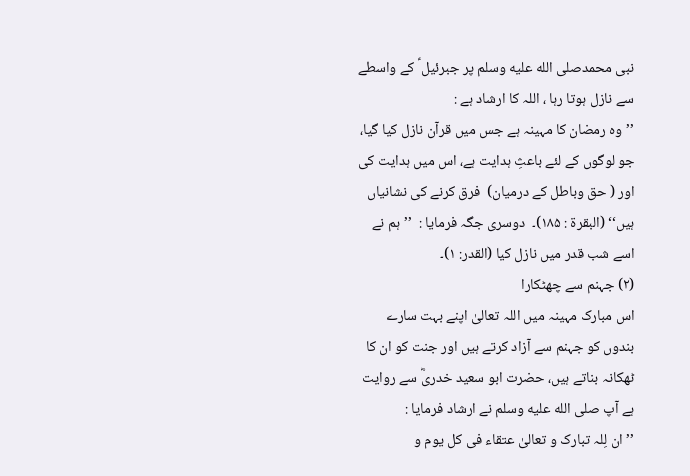نبی محمدصلى الله عليه وسلم پر جبرئیل ؑ کے واسطے سے نازل ہوتا رہا ، اللہ کا ارشاد ہے :
’’وہ رمضان کا مہینہ ہے جس میں قرآن نازل کیا گیا، جو لوگوں کے لئے باعثِ ہدایت ہے، اس میں ہدایت کی اور ( حق وباطل کے درمیان)  فرق کرنے کی نشانیاں ہیں‘‘ (البقرۃ : ۱۸۵)۔  دوسری جگہ فرمایا :  ’’ہم نے اسے شب قدر میں نازل کیا (القدر: ۱)۔
(۲) جہنم سے چھٹکارا
اس مبارک مہینہ میں اللہ تعالیٰ اپنے بہت سارے بندوں کو جہنم سے آزاد کرتے ہیں اور جنت کو ان کا ٹھکانہ بناتے ہیں، حضرت ابو سعید خدریؓ سے روایت ہے آپ صلى الله عليه وسلم نے ارشاد فرمایا :
’’ ان لِلہ تبارک و تعالیٰ عتقاء فی کل یوم و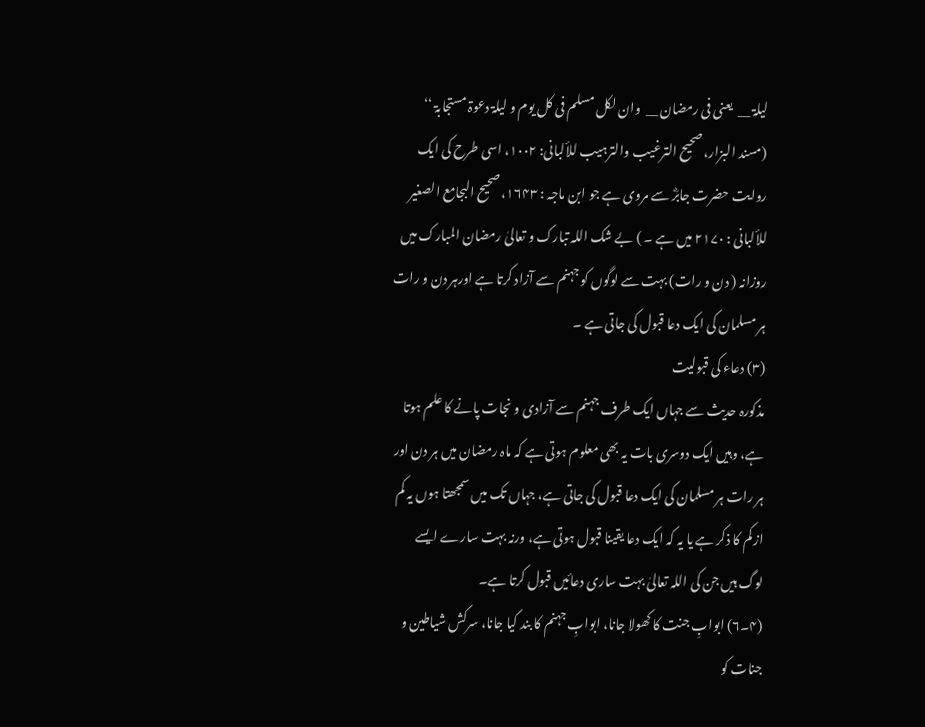لیلۃ __  یعنی فی رمضان __  وان لکل مسلم فی کل یوم و لیلۃ دعوۃ مستجابۃ ‘‘ (مسند البزار، صحیح الترغیب والترہیب للألبانی: ۱۰۰۲، اسی طرح کی ایک روایت حضرت جابرؓ سے مروی ہے جو ابن ماجہ : ۱۶۴۳، صحیح البجامع الصغیر للألبانی : ۲۱۷۰ میں ہے ۔ ) بے شک اللہ تبارک و تعالیٰ رمضان المبارک میں روزانہ ( دن و رات) بہت سے لوگوں کو جہنم سے آزاد کرتا ہے اورہر دن و رات ہر مسلمان کی ایک دعا قبول کی جاتی ہے ۔
(۳) دعاء کی قبولیت
مذکورہ حدیث سے جہاں ایک طرف جہنم سے آزادی و نجات پانے کا علم ہوتا ہے، وہیں ایک دوسری بات یہ بھی معلوم ہوتی ہے کہ ماہ رمضان میں ہر دن اور ہر رات ہر مسلمان کی ایک دعا قبول کی جاتی ہے، جہاں تک میں سمجھتا ہوں یہ کم از کم کا ذکر ہے یا یہ کہ ایک دعا یقینا قبول ہوتی ہے، ورنہ بہت سارے ایسے لوگ ہیں جن کی اللہ تعالیٰ بہت ساری دعائیں قبول کرتا ہے۔
(۴۔۶) ابوابِ جنت کا کھولا جانا، ابوابِ جہنم کا بند کیا جانا، سرکش شیاطین و جنات کو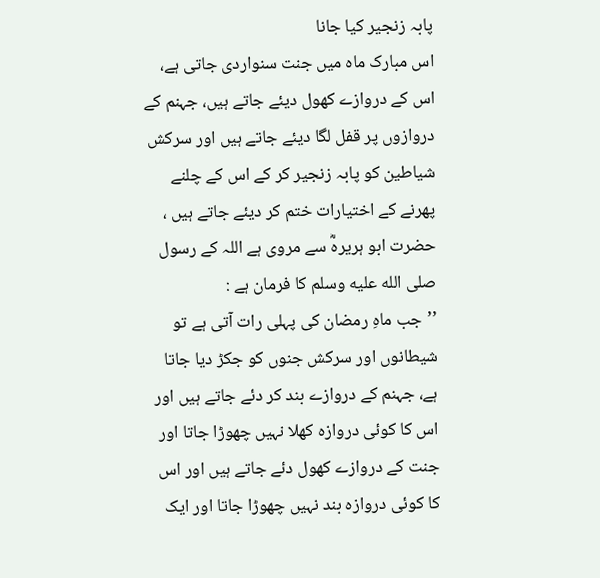پابہ زنجیر کیا جانا
اس مبارک ماہ میں جنت سنواردی جاتی ہے، اس کے دروازے کھول دیئے جاتے ہیں، جہنم کے دروازوں پر قفل لگا دیئے جاتے ہیں اور سرکش شیاطین کو پابہ زنجیر کر کے اس کے چلنے پھرنے کے اختیارات ختم کر دیئے جاتے ہیں ، حضرت ابو ہریرہؓ سے مروی ہے اللہ کے رسول صلى الله عليه وسلم کا فرمان ہے :
’’جب ماہِ رمضان کی پہلی رات آتی ہے تو شیطانوں اور سرکش جنوں کو جکڑ دیا جاتا ہے، جہنم کے دروازے بند کر دئے جاتے ہیں اور اس کا کوئی دروازہ کھلا نہیں چھوڑا جاتا اور جنت کے دروازے کھول دئے جاتے ہیں اور اس کا کوئی دروازہ بند نہیں چھوڑا جاتا اور ایک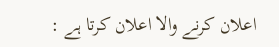اعلان کرنے والا اعلان کرتا ہے :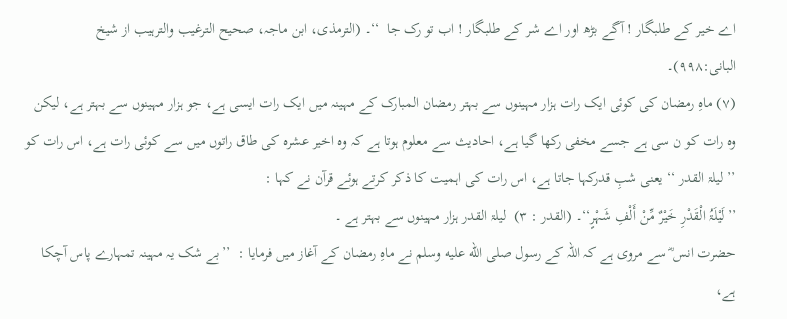اے خیر کے طلبگار ! آگے بڑھ اور اے شر کے طلبگار ! اب تو رک جا  ‘‘۔ (الترمذی، ابن ماجہ، صحیح الترغیب والترہیب از شیخ البانی:۹۹۸)۔
(۷) ماہِ رمضان کی کوئی ایک رات ہزار مہینوں سے بہتر رمضان المبارک کے مہینہ میں ایک رات ایسی ہے، جو ہزار مہینوں سے بہتر ہے، لیکن وہ رات کو ن سی ہے جسے مخفی رکھا گیا ہے، احادیث سے معلوم ہوتا ہے کہ وہ اخیر عشرہ کی طاق راتوں میں سے کوئی رات ہے، اس رات کو ’’ لیلۃ القدر ‘‘ یعنی شبِ قدرکہا جاتا ہے، اس رات کی اہمیت کا ذکر کرتے ہوئے قرآن نے کہا :
’’لَیْلَۃُ الْقَدْرِ خَیْرٌ مِّنْ أَلْفِ شَہْرٍ‘‘۔ (القدر : ۳)  لیلۃ القدر ہزار مہینوں سے بہتر ہے ۔
حضرت انس ؓ سے مروی ہے کہ اللہ کے رسول صلى الله عليه وسلم نے ماہِ رمضان کے آغاز میں فرمایا :  ’’بے شک یہ مہینہ تمہارے پاس آچکا ہے،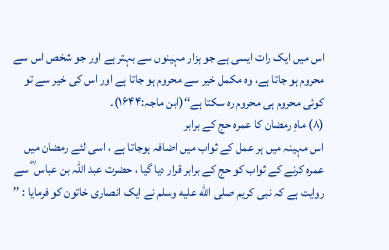اس میں ایک رات ایسی ہے جو ہزار مہینوں سے بہتر ہے اور جو شخص اس سے محروم ہو جاتا ہے، وہ مکمل خیر سے محروم ہو جاتا ہے اور اس کی خیر سے تو کوئی محروم ہی محروم رہ سکتا ہے‘‘(ابن ماجہ:۱۶۴۴)۔
(۸) ماہِ رمضان کا عمرہ حج کے برابر
اس مہینہ میں ہر عمل کے ثواب میں اضافہ ہوجاتا ہے ، اسی لئے رمضان میں عمرہ کرنے کے ثواب کو حج کے برابر قرار دیا گیا ، حضرت عبد اللہ بن عباس ؓ سے روایت ہے کہ نبی کریم صلى الله عليه وسلم نے ایک انصاری خاتون کو فرمایا : ’’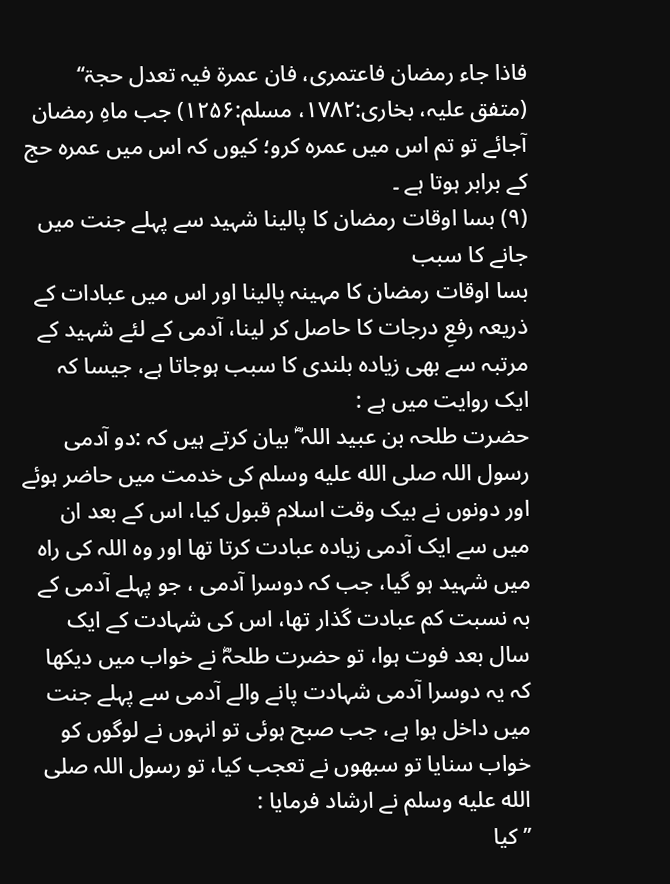فاذا جاء رمضان فاعتمری، فان عمرۃ فیہ تعدل حجۃ‘‘ (متفق علیہ، بخاری:۱۷۸۲، مسلم:۱۲۵۶) جب ماہِ رمضان آجائے تو تم اس میں عمرہ کرو؛ کیوں کہ اس میں عمرہ حج کے برابر ہوتا ہے ۔
(۹) بسا اوقات رمضان کا پالینا شہید سے پہلے جنت میں جانے کا سبب
بسا اوقات رمضان کا مہینہ پالینا اور اس میں عبادات کے ذریعہ رفعِ درجات کا حاصل کر لینا، آدمی کے لئے شہید کے مرتبہ سے بھی زیادہ بلندی کا سبب ہوجاتا ہے، جیسا کہ ایک روایت میں ہے :
حضرت طلحہ بن عبید اللہ ؓ بیان کرتے ہیں کہ :دو آدمی رسول اللہ صلى الله عليه وسلم کی خدمت میں حاضر ہوئے اور دونوں نے بیک وقت اسلام قبول کیا، اس کے بعد ان میں سے ایک آدمی زیادہ عبادت کرتا تھا اور وہ اللہ کی راہ میں شہید ہو گیا، جب کہ دوسرا آدمی ، جو پہلے آدمی کے بہ نسبت کم عبادت گذار تھا، اس کی شہادت کے ایک سال بعد فوت ہوا، تو حضرت طلحہؓ نے خواب میں دیکھا کہ یہ دوسرا آدمی شہادت پانے والے آدمی سے پہلے جنت میں داخل ہوا ہے، جب صبح ہوئی تو انہوں نے لوگوں کو خواب سنایا تو سبھوں نے تعجب کیا، تو رسول اللہ صلى الله عليه وسلم نے ارشاد فرمایا :
’’ کیا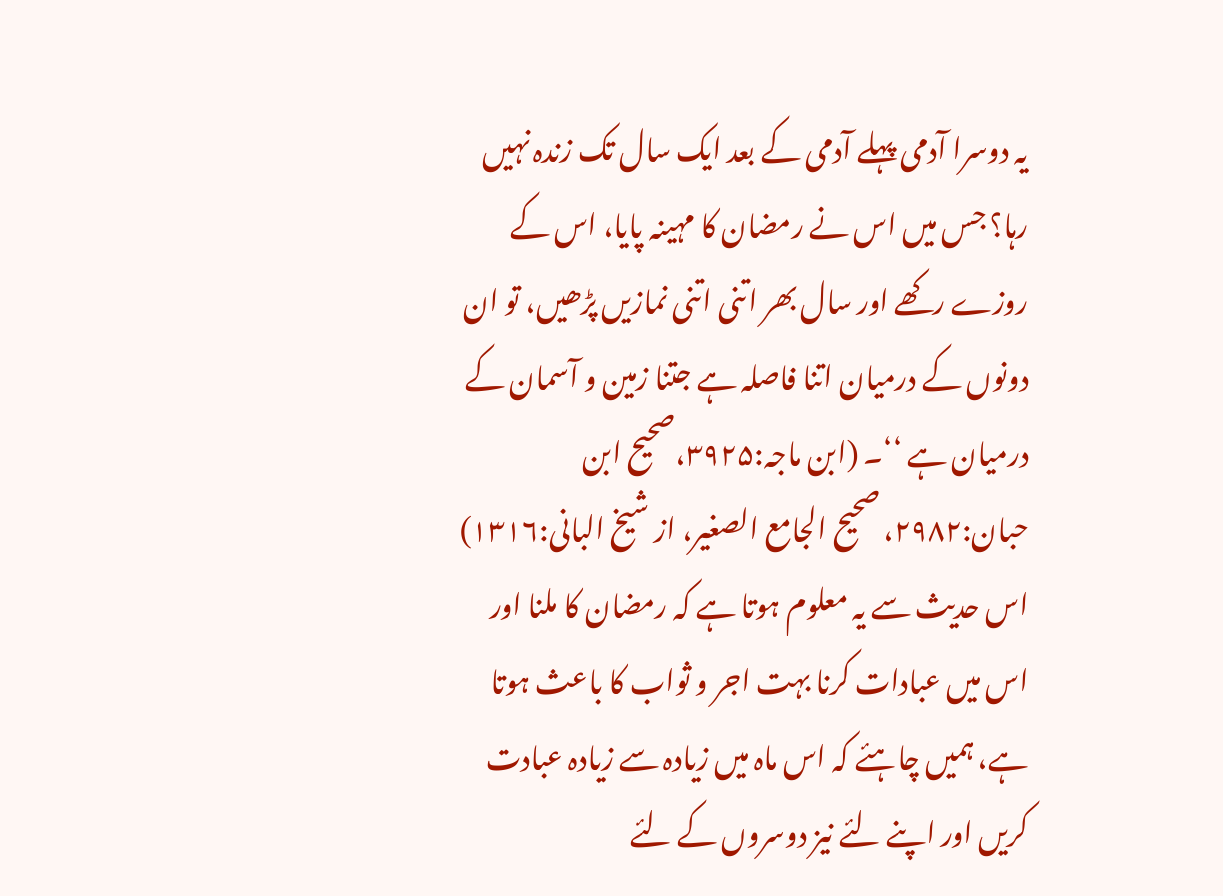یہ دوسرا آدمی پہلے آدمی کے بعد ایک سال تک زندہ نہیں رہا؟ جس میں اس نے رمضان کا مہینہ پایا، اس کے روزے رکھے اور سال بھر اتنی اتنی نمازیں پڑھیں، تو ان دونوں کے درمیان اتنا فاصلہ ہے جتنا زمین و آسمان کے درمیان ہے ‘‘۔ (ابن ماجہ:۳۹۲۵،صحیح ابن حبان:۲۹۸۲، صحیح الجامع الصغیر، از شیخ البانی:۱۳۱۶)
اس حدیث سے یہ معلوم ہوتا ہے کہ رمضان کا ملنا اور اس میں عبادات کرنا بہت اجر و ثواب کا باعث ہوتا ہے، ہمیں چاہئے کہ اس ماہ میں زیادہ سے زیادہ عبادت کریں اور اپنے لئے نیز دوسروں کے لئے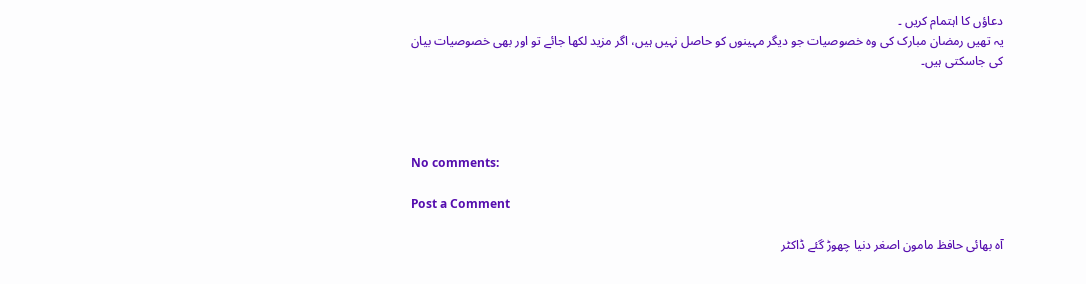دعاؤں کا اہتمام کریں ۔
یہ تھیں رمضان مبارک کی وہ خصوصیات جو دیگر مہینوں کو حاصل نہیں ہیں، اگر مزید لکھا جائے تو اور بھی خصوصیات بیان کی جاسکتی ہیں۔




No comments:

Post a Comment

آہ بھائی حافظ مامون اصغر دنیا چھوڑ گئے ڈاکٹر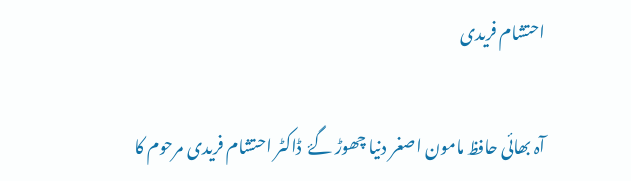احتشام فریدی

آہ بھائی حافظ مامون اصغر دنیا چھوڑ گۓ  ڈاکٹر احتشام فریدی مرحوم کا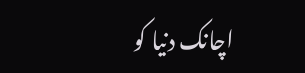اچانک دنیا کو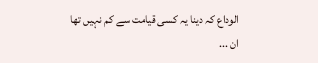الوداع کہ دینا یہ کسی قیامت سے کم نہیں تھا ان ...